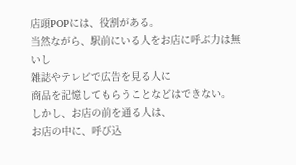店頭POPには、役割がある。
当然ながら、駅前にいる人をお店に呼ぶ力は無いし
雑誌やテレビで広告を見る人に
商品を記憶してもらうことなどはできない。
しかし、お店の前を通る人は、
お店の中に、呼び込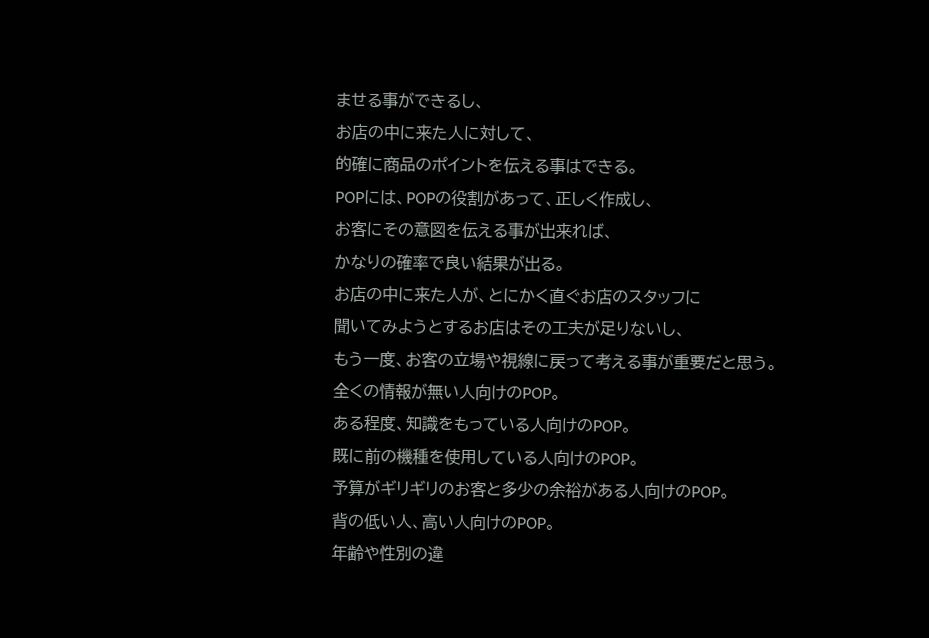ませる事ができるし、
お店の中に来た人に対して、
的確に商品のポイントを伝える事はできる。
POPには、POPの役割があって、正しく作成し、
お客にその意図を伝える事が出来れば、
かなりの確率で良い結果が出る。
お店の中に来た人が、とにかく直ぐお店のスタッフに
聞いてみようとするお店はその工夫が足りないし、
もう一度、お客の立場や視線に戻って考える事が重要だと思う。
全くの情報が無い人向けのPOP。
ある程度、知識をもっている人向けのPOP。
既に前の機種を使用している人向けのPOP。
予算がギリギリのお客と多少の余裕がある人向けのPOP。
背の低い人、高い人向けのPOP。
年齢や性別の違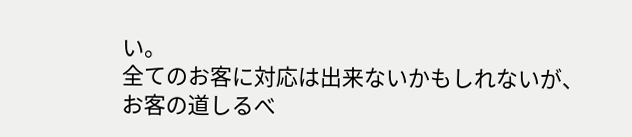い。
全てのお客に対応は出来ないかもしれないが、
お客の道しるべ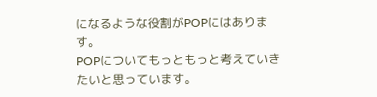になるような役割がPOPにはあります。
POPについてもっともっと考えていきたいと思っています。